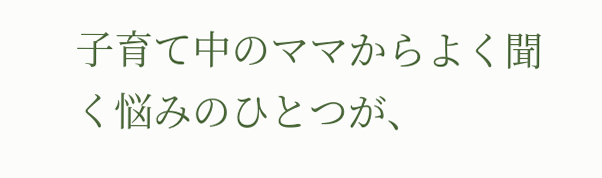子育て中のママからよく聞く悩みのひとつが、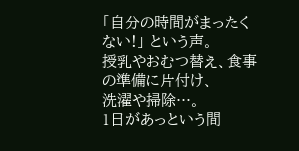「自分の時間がまったくない!」 という声。
授乳やおむつ替え、食事の準備に片付け、
洗濯や掃除…。
1日があっという間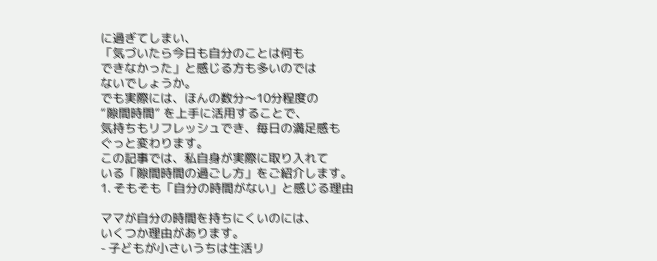に過ぎてしまい、
「気づいたら今日も自分のことは何も
できなかった」と感じる方も多いのでは
ないでしょうか。
でも実際には、ほんの数分〜10分程度の
“隙間時間” を上手に活用することで、
気持ちもリフレッシュでき、毎日の満足感も
ぐっと変わります。
この記事では、私自身が実際に取り入れて
いる「隙間時間の過ごし方」をご紹介します。
1. そもそも「自分の時間がない」と感じる理由

ママが自分の時間を持ちにくいのには、
いくつか理由があります。
- 子どもが小さいうちは生活リ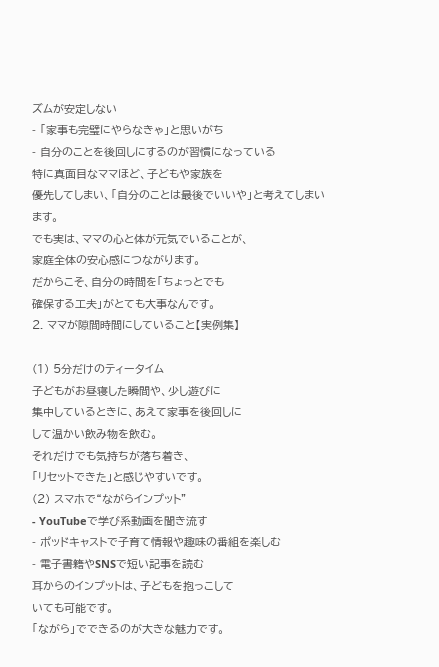ズムが安定しない
- 「家事も完璧にやらなきゃ」と思いがち
- 自分のことを後回しにするのが習慣になっている
特に真面目なママほど、子どもや家族を
優先してしまい、「自分のことは最後でいいや」と考えてしまいます。
でも実は、ママの心と体が元気でいることが、
家庭全体の安心感につながります。
だからこそ、自分の時間を「ちょっとでも
確保する工夫」がとても大事なんです。
2. ママが隙間時間にしていること【実例集】

(1) 5分だけのティータイム
子どもがお昼寝した瞬間や、少し遊びに
集中しているときに、あえて家事を後回しに
して温かい飲み物を飲む。
それだけでも気持ちが落ち着き、
「リセットできた」と感じやすいです。
(2) スマホで“ながらインプット”
- YouTubeで学び系動画を聞き流す
- ポッドキャストで子育て情報や趣味の番組を楽しむ
- 電子書籍やSNSで短い記事を読む
耳からのインプットは、子どもを抱っこして
いても可能です。
「ながら」でできるのが大きな魅力です。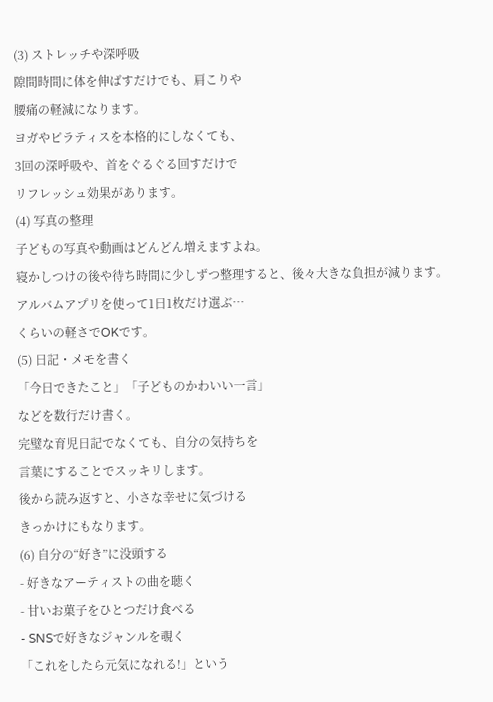(3) ストレッチや深呼吸
隙間時間に体を伸ばすだけでも、肩こりや
腰痛の軽減になります。
ヨガやピラティスを本格的にしなくても、
3回の深呼吸や、首をぐるぐる回すだけで
リフレッシュ効果があります。
(4) 写真の整理
子どもの写真や動画はどんどん増えますよね。
寝かしつけの後や待ち時間に少しずつ整理すると、後々大きな負担が減ります。
アルバムアプリを使って1日1枚だけ選ぶ…
くらいの軽さでOKです。
(5) 日記・メモを書く
「今日できたこと」「子どものかわいい一言」
などを数行だけ書く。
完璧な育児日記でなくても、自分の気持ちを
言葉にすることでスッキリします。
後から読み返すと、小さな幸せに気づける
きっかけにもなります。
(6) 自分の“好き”に没頭する
- 好きなアーティストの曲を聴く
- 甘いお菓子をひとつだけ食べる
- SNSで好きなジャンルを覗く
「これをしたら元気になれる!」という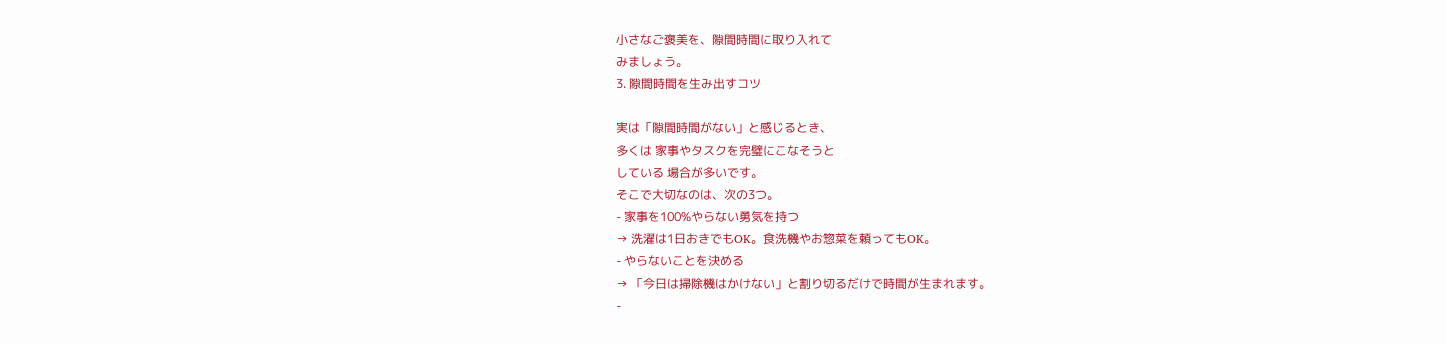小さなご褒美を、隙間時間に取り入れて
みましょう。
3. 隙間時間を生み出すコツ

実は「隙間時間がない」と感じるとき、
多くは 家事やタスクを完璧にこなそうと
している 場合が多いです。
そこで大切なのは、次の3つ。
- 家事を100%やらない勇気を持つ
→ 洗濯は1日おきでもOK。食洗機やお惣菜を頼ってもOK。
- やらないことを決める
→ 「今日は掃除機はかけない」と割り切るだけで時間が生まれます。
-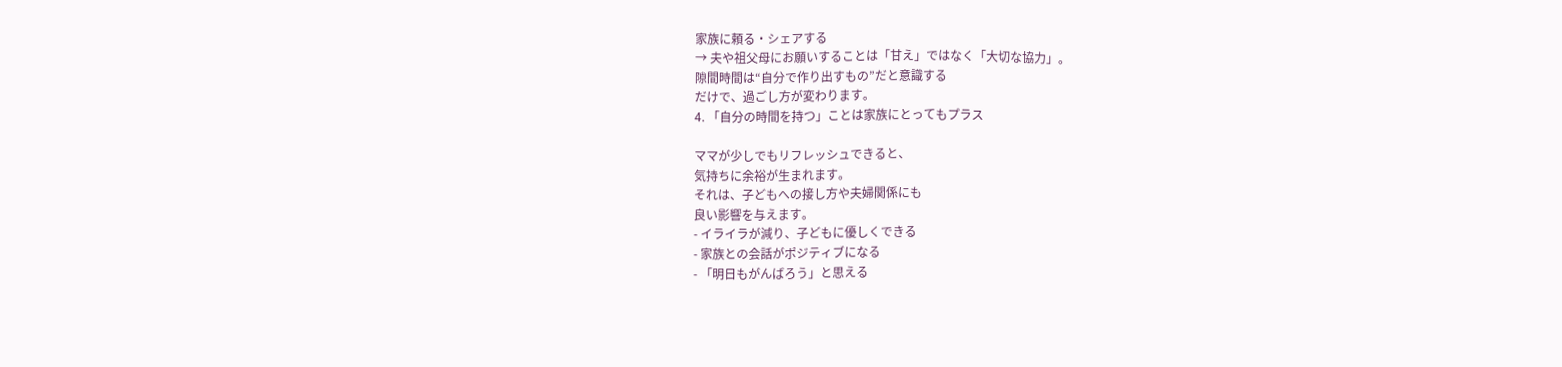家族に頼る・シェアする
→ 夫や祖父母にお願いすることは「甘え」ではなく「大切な協力」。
隙間時間は“自分で作り出すもの”だと意識する
だけで、過ごし方が変わります。
4. 「自分の時間を持つ」ことは家族にとってもプラス

ママが少しでもリフレッシュできると、
気持ちに余裕が生まれます。
それは、子どもへの接し方や夫婦関係にも
良い影響を与えます。
- イライラが減り、子どもに優しくできる
- 家族との会話がポジティブになる
- 「明日もがんばろう」と思える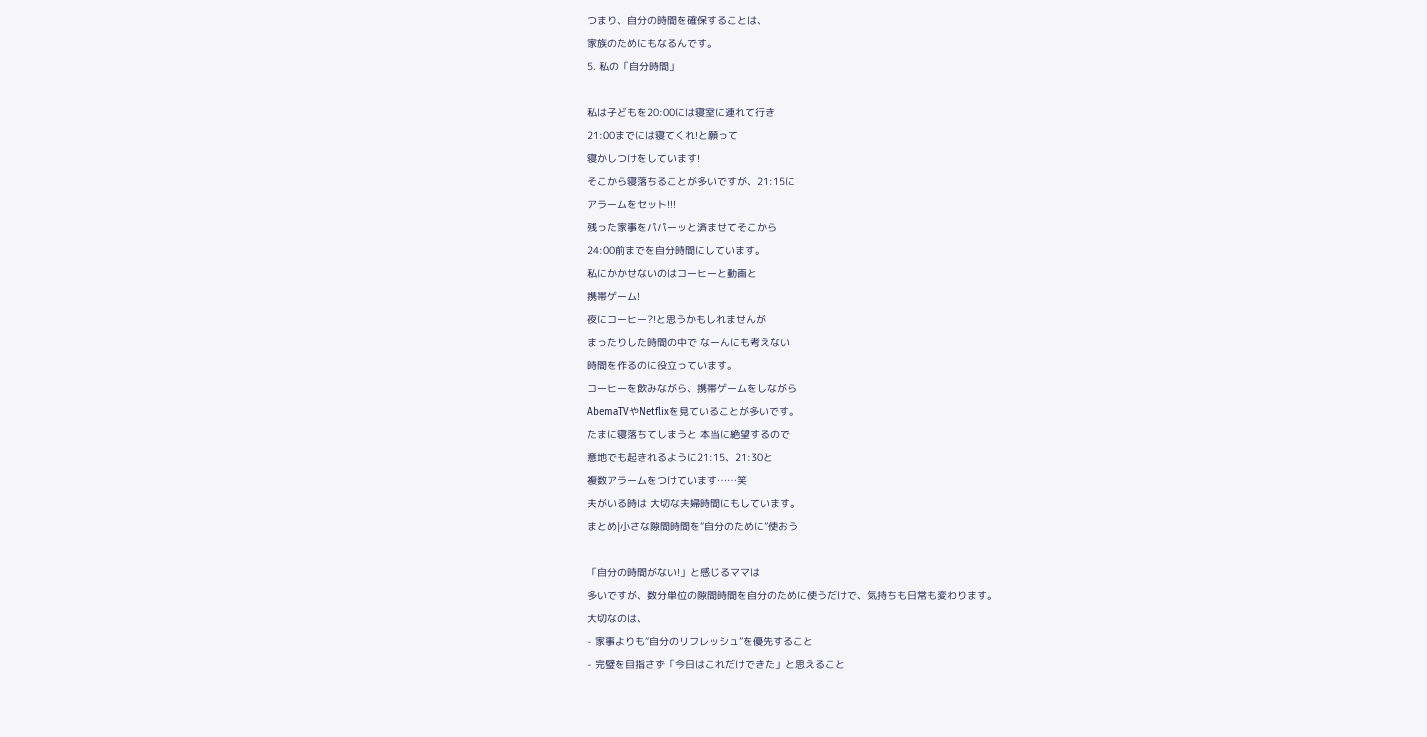つまり、自分の時間を確保することは、
家族のためにもなるんです。
5. 私の「自分時間」

私は子どもを20:00には寝室に連れて行き
21:00までには寝てくれ!と願って
寝かしつけをしています!
そこから寝落ちることが多いですが、21:15に
アラームをセット!!!
残った家事をパパーッと済ませてそこから
24:00前までを自分時間にしています。
私にかかせないのはコーヒーと動画と
携帯ゲーム!
夜にコーヒー?!と思うかもしれませんが
まったりした時間の中で なーんにも考えない
時間を作るのに役立っています。
コーヒーを飲みながら、携帯ゲームをしながら
AbemaTVやNetflixを見ていることが多いです。
たまに寝落ちてしまうと 本当に絶望するので
意地でも起きれるように21:15、21:30と
複数アラームをつけています……笑
夫がいる時は 大切な夫婦時間にもしています。
まとめ|小さな隙間時間を“自分のために”使おう

「自分の時間がない!」と感じるママは
多いですが、数分単位の隙間時間を自分のために使うだけで、気持ちも日常も変わります。
大切なのは、
- 家事よりも“自分のリフレッシュ”を優先すること
- 完璧を目指さず「今日はこれだけできた」と思えること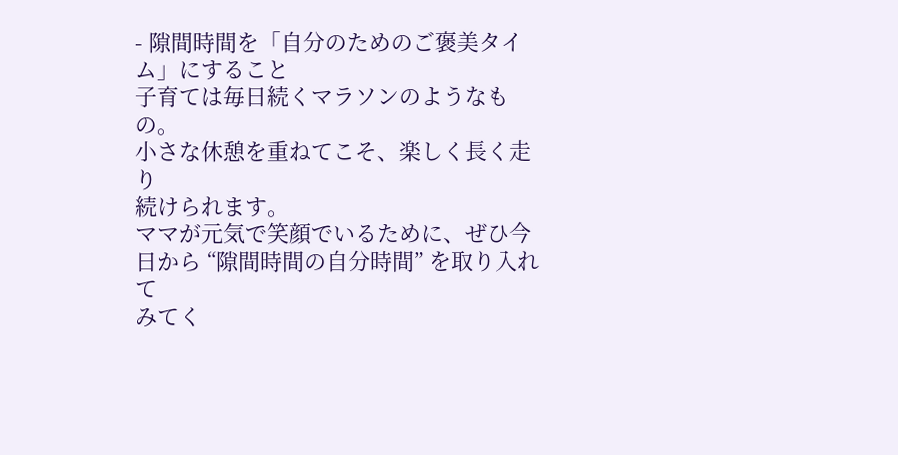- 隙間時間を「自分のためのご褒美タイム」にすること
子育ては毎日続くマラソンのようなもの。
小さな休憩を重ねてこそ、楽しく長く走り
続けられます。
ママが元気で笑顔でいるために、ぜひ今日から “隙間時間の自分時間” を取り入れて
みてく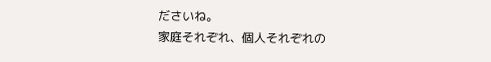ださいね。
家庭それぞれ、個人それぞれの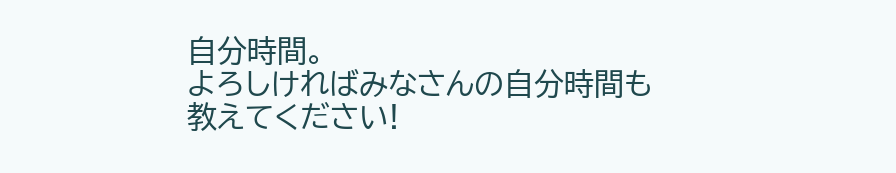自分時間。
よろしければみなさんの自分時間も
教えてください!